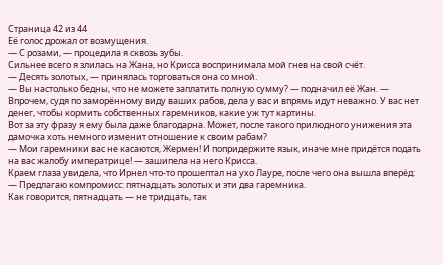Страница 42 из 44
Её голос дрожал от возмущения.
— С розами, — процедила я сквозь зубы.
Сильнее всего я злилась на Жана, но Крисса воспринимала мой гнев на свой счёт.
— Десять золотых, — принялась торговаться она со мной.
— Вы настолько бедны, что не можете заплатить полную сумму? — подначил её Жан. — Впрочем, судя по заморённому виду ваших рабов, дела у вас и впрямь идут неважно. У вас нет денег, чтобы кормить собственных гаремников, какие уж тут картины.
Вот за эту фразу я ему была даже благодарна. Может, после такого прилюдного унижения эта дамочка хоть немного изменит отношение к своим рабам?
— Мои гаремники вас не касаются, Жермен! И попридержите язык, иначе мне придётся подать на вас жалобу императрице! — зашипела на него Крисса.
Краем глаза увидела, что Ирнел что-то прошептал на ухо Лауре, после чего она вышла вперёд:
— Предлагаю компромисс: пятнадцать золотых и эти два гаремника.
Как говорится, пятнадцать — не тридцать, так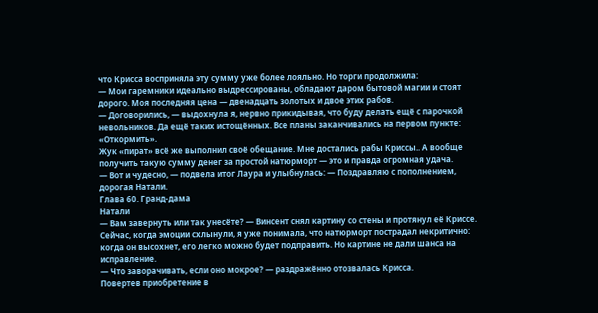что Крисса восприняла эту сумму уже более лояльно. Но торги продолжила:
— Мои гаремники идеально выдрессированы, обладают даром бытовой магии и стоят дорого. Моя последняя цена — двенадцать золотых и двое этих рабов.
— Договорились, — выдохнула я, нервно прикидывая, что буду делать ещё с парочкой невольников. Да ещё таких истощённых. Все планы заканчивались на первом пункте: «Откормить».
Жук «пират» всё же выполнил своё обещание. Мне достались рабы Криссы.. А вообще получить такую сумму денег за простой натюрморт — это и правда огромная удача.
— Вот и чудесно, — подвела итог Лаура и улыбнулась: — Поздравляю с пополнением, дорогая Натали.
Глава 60. Гранд-дама
Натали
— Вам завернуть или так унесёте? — Винсент снял картину со стены и протянул её Криссе.
Сейчас, когда эмоции схлынули, я уже понимала, что натюрморт пострадал некритично: когда он высохнет, его легко можно будет подправить. Но картине не дали шанса на исправление.
— Что заворачивать, если оно мокрое? — раздражённо отозвалась Крисса.
Повертев приобретение в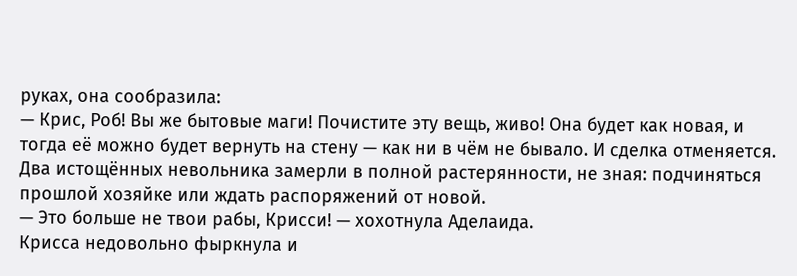руках, она сообразила:
— Крис, Роб! Вы же бытовые маги! Почистите эту вещь, живо! Она будет как новая, и тогда её можно будет вернуть на стену — как ни в чём не бывало. И сделка отменяется.
Два истощённых невольника замерли в полной растерянности, не зная: подчиняться прошлой хозяйке или ждать распоряжений от новой.
— Это больше не твои рабы, Крисси! — хохотнула Аделаида.
Крисса недовольно фыркнула и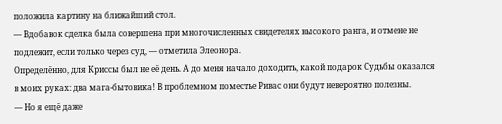положила картину на ближайший стол.
— Вдобавок сделка была совершена при многочисленных свидетелях высокого ранга, и отмене не подлежит, если только через суд, — отметила Элеонора.
Определённо, для Криссы был не её день. А до меня начало доходить, какой подарок Судьбы оказался в моих руках: два мага-бытовика! В проблемном поместье Ривас они будут невероятно полезны.
— Но я ещё даже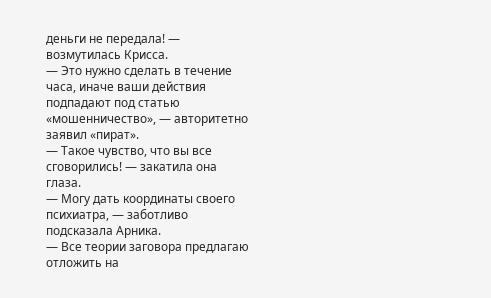деньги не передала! — возмутилась Крисса.
— Это нужно сделать в течение часа, иначе ваши действия подпадают под статью «мошенничество», — авторитетно заявил «пират».
— Такое чувство, что вы все сговорились! — закатила она глаза.
— Могу дать координаты своего психиатра, — заботливо подсказала Арника.
— Все теории заговора предлагаю отложить на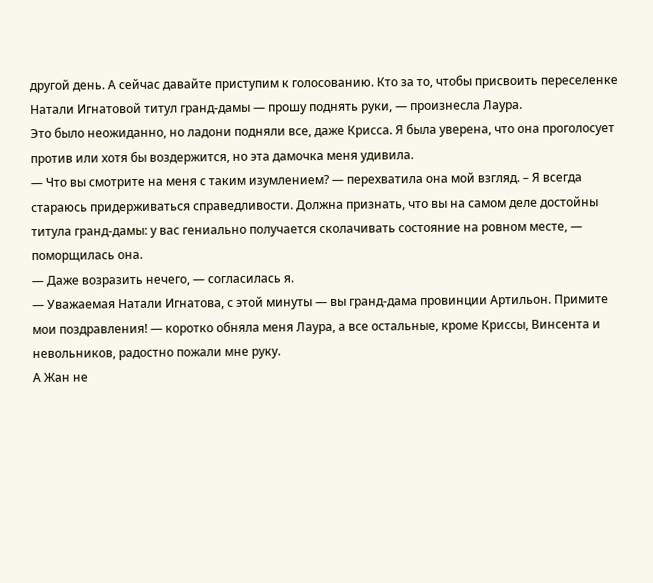другой день. А сейчас давайте приступим к голосованию. Кто за то, чтобы присвоить переселенке Натали Игнатовой титул гранд-дамы — прошу поднять руки, — произнесла Лаура.
Это было неожиданно, но ладони подняли все, даже Крисса. Я была уверена, что она проголосует против или хотя бы воздержится, но эта дамочка меня удивила.
— Что вы смотрите на меня с таким изумлением? — перехватила она мой взгляд. – Я всегда стараюсь придерживаться справедливости. Должна признать, что вы на самом деле достойны титула гранд-дамы: у вас гениально получается сколачивать состояние на ровном месте, — поморщилась она.
— Даже возразить нечего, — согласилась я.
— Уважаемая Натали Игнатова, с этой минуты — вы гранд-дама провинции Артильон. Примите мои поздравления! — коротко обняла меня Лаура, а все остальные, кроме Криссы, Винсента и невольников, радостно пожали мне руку.
А Жан не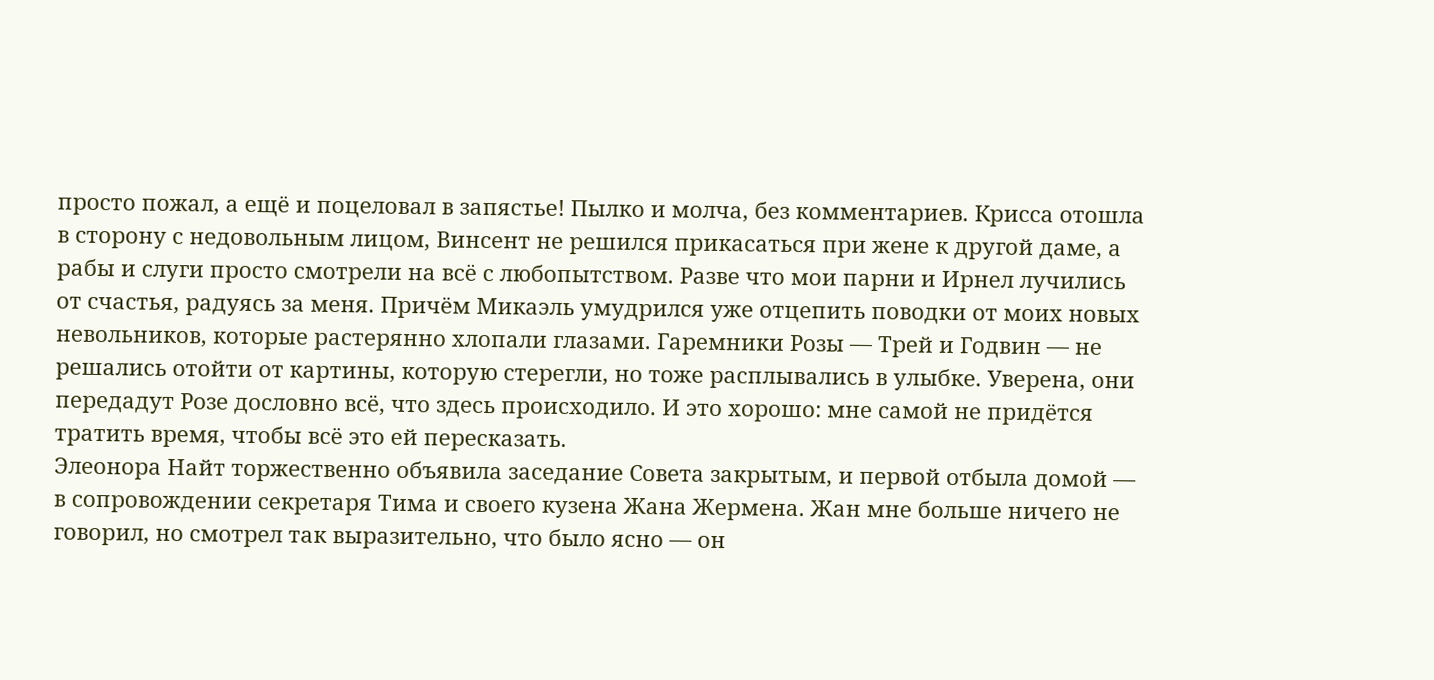просто пожал, а ещё и поцеловал в запястье! Пылко и молча, без комментариев. Крисса отошла в сторону с недовольным лицом, Винсент не решился прикасаться при жене к другой даме, а рабы и слуги просто смотрели на всё с любопытством. Разве что мои парни и Ирнел лучились от счастья, радуясь за меня. Причём Микаэль умудрился уже отцепить поводки от моих новых невольников, которые растерянно хлопали глазами. Гаремники Розы — Трей и Годвин — не решались отойти от картины, которую стерегли, но тоже расплывались в улыбке. Уверена, они передадут Розе дословно всё, что здесь происходило. И это хорошо: мне самой не придётся тратить время, чтобы всё это ей пересказать.
Элеонора Найт торжественно объявила заседание Совета закрытым, и первой отбыла домой — в сопровождении секретаря Тима и своего кузена Жана Жермена. Жан мне больше ничего не говорил, но смотрел так выразительно, что было ясно — он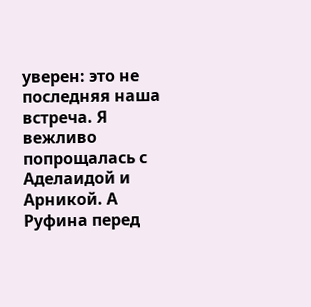уверен: это не последняя наша встреча. Я вежливо попрощалась с Аделаидой и Арникой. А Руфина перед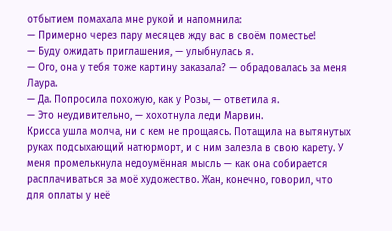отбытием помахала мне рукой и напомнила:
— Примерно через пару месяцев жду вас в своём поместье!
— Буду ожидать приглашения, — улыбнулась я.
— Ого, она у тебя тоже картину заказала? — обрадовалась за меня Лаура.
— Да. Попросила похожую, как у Розы, — ответила я.
— Это неудивительно, — хохотнула леди Марвин.
Крисса ушла молча, ни с кем не прощаясь. Потащила на вытянутых руках подсыхающий натюрморт, и с ним залезла в свою карету. У меня промелькнула недоумённая мысль — как она собирается расплачиваться за моё художество. Жан, конечно, говорил, что для оплаты у неё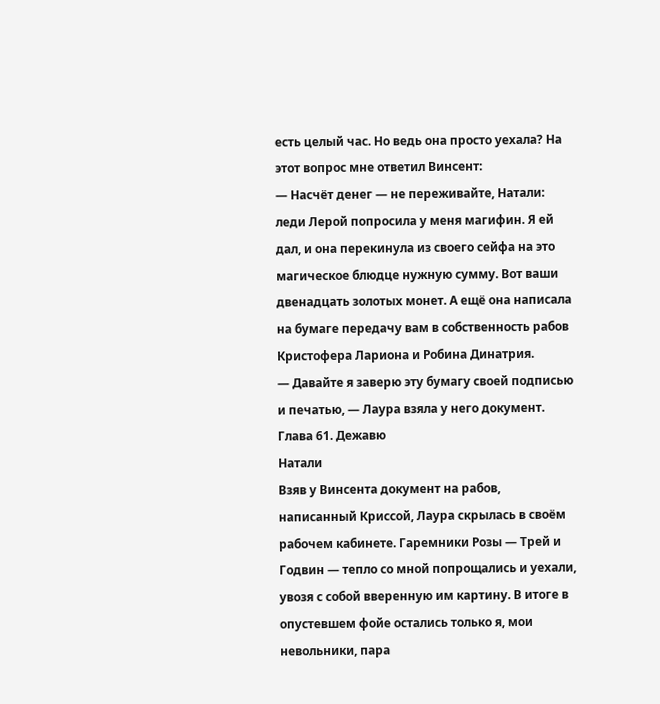есть целый час. Но ведь она просто уехала? На этот вопрос мне ответил Винсент:
— Насчёт денег — не переживайте, Натали: леди Лерой попросила у меня магифин. Я ей дал, и она перекинула из своего сейфа на это магическое блюдце нужную сумму. Вот ваши двенадцать золотых монет. А ещё она написала на бумаге передачу вам в собственность рабов Кристофера Лариона и Робина Динатрия.
— Давайте я заверю эту бумагу своей подписью и печатью, — Лаура взяла у него документ.
Глава 61. Дежавю
Натали
Взяв у Винсента документ на рабов, написанный Криссой, Лаура скрылась в своём рабочем кабинете. Гаремники Розы — Трей и Годвин — тепло со мной попрощались и уехали, увозя с собой вверенную им картину. В итоге в опустевшем фойе остались только я, мои невольники, пара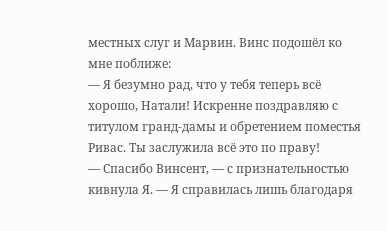местных слуг и Марвин. Винс подошёл ко мне поближе:
— Я безумно рад, что у тебя теперь всё хорошо, Натали! Искренне поздравляю с титулом гранд-дамы и обретением поместья Ривас. Ты заслужила всё это по праву!
— Спасибо Винсент, — с признательностью кивнула Я. — Я справилась лишь благодаря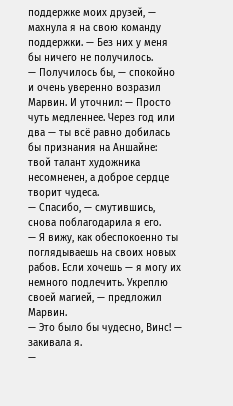поддержке моих друзей, — махнула я на свою команду поддержки. — Без них у меня бы ничего не получилось.
— Получилось бы, — спокойно и очень уверенно возразил Марвин. И уточнил: — Просто чуть медленнее. Через год или два — ты всё равно добилась бы признания на Аншайне: твой талант художника несомненен, а доброе сердце творит чудеса.
— Спасибо, — смутившись, снова поблагодарила я его.
— Я вижу, как обеспокоенно ты поглядываешь на своих новых рабов. Если хочешь — я могу их немного подлечить. Укреплю своей магией, — предложил Марвин.
— Это было бы чудесно, Винс! — закивала я.
—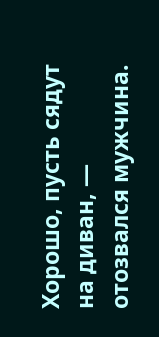Хорошо, пусть сядут на диван, — отозвался мужчина.